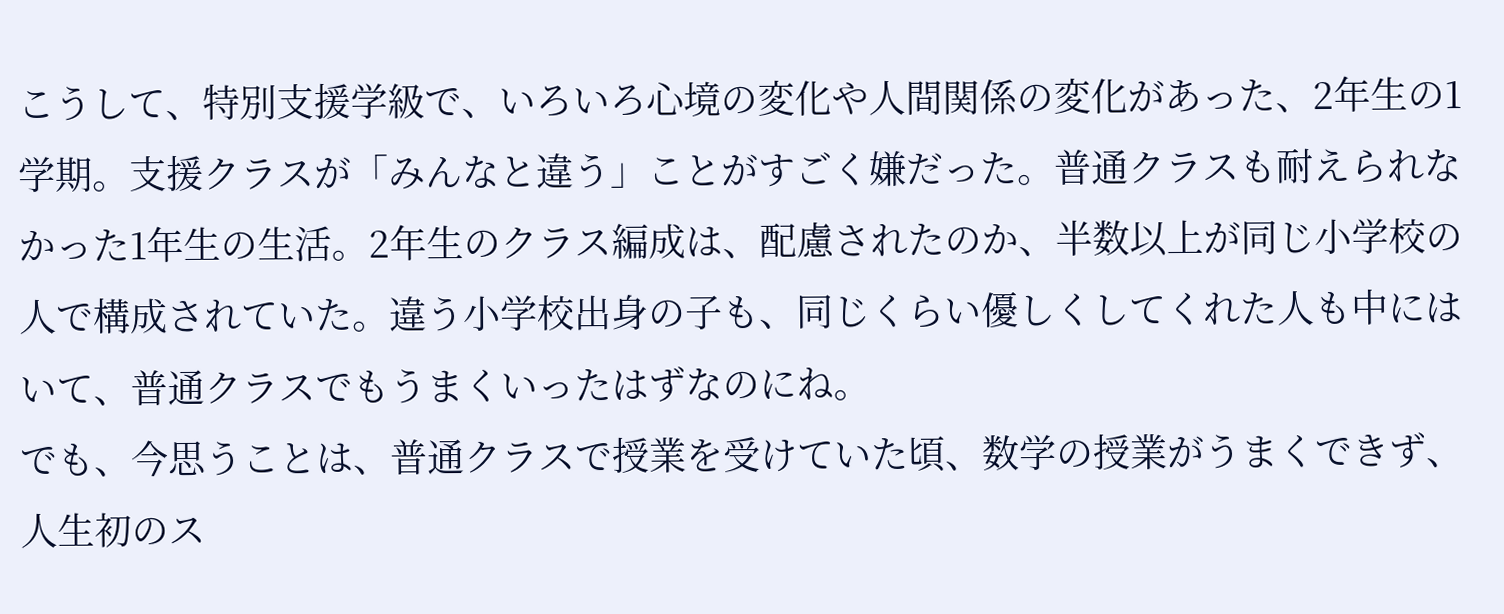こうして、特別支援学級で、いろいろ心境の変化や人間関係の変化があった、2年生の1学期。支援クラスが「みんなと違う」ことがすごく嫌だった。普通クラスも耐えられなかった1年生の生活。2年生のクラス編成は、配慮されたのか、半数以上が同じ小学校の人で構成されていた。違う小学校出身の子も、同じくらい優しくしてくれた人も中にはいて、普通クラスでもうまくいったはずなのにね。
でも、今思うことは、普通クラスで授業を受けていた頃、数学の授業がうまくできず、人生初のス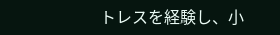トレスを経験し、小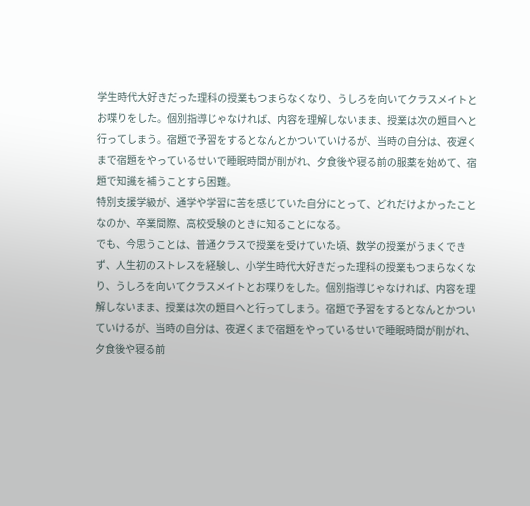学生時代大好きだった理科の授業もつまらなくなり、うしろを向いてクラスメイトとお喋りをした。個別指導じゃなければ、内容を理解しないまま、授業は次の題目へと行ってしまう。宿題で予習をするとなんとかついていけるが、当時の自分は、夜遅くまで宿題をやっているせいで睡眠時間が削がれ、夕食後や寝る前の服薬を始めて、宿題で知識を補うことすら困難。
特別支援学級が、通学や学習に苦を感じていた自分にとって、どれだけよかったことなのか、卒業間際、高校受験のときに知ることになる。
でも、今思うことは、普通クラスで授業を受けていた頃、数学の授業がうまくできず、人生初のストレスを経験し、小学生時代大好きだった理科の授業もつまらなくなり、うしろを向いてクラスメイトとお喋りをした。個別指導じゃなければ、内容を理解しないまま、授業は次の題目へと行ってしまう。宿題で予習をするとなんとかついていけるが、当時の自分は、夜遅くまで宿題をやっているせいで睡眠時間が削がれ、夕食後や寝る前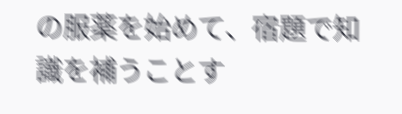の服薬を始めて、宿題で知識を補うことす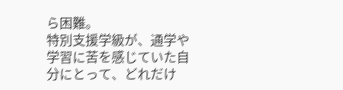ら困難。
特別支援学級が、通学や学習に苦を感じていた自分にとって、どれだけ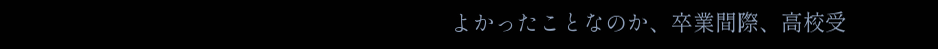よかったことなのか、卒業間際、高校受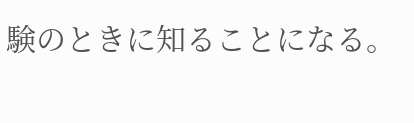験のときに知ることになる。